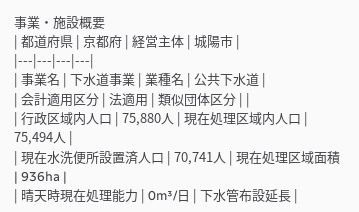事業・施設概要
| 都道府県 | 京都府 | 経営主体 | 城陽市 |
|---|---|---|---|
| 事業名 | 下水道事業 | 業種名 | 公共下水道 |
| 会計適用区分 | 法適用 | 類似団体区分 | |
| 行政区域内人口 | 75,880人 | 現在処理区域内人口 | 75,494人 |
| 現在水洗便所設置済人口 | 70,741人 | 現在処理区域面積 | 936ha |
| 晴天時現在処理能力 | 0m³/日 | 下水管布設延長 |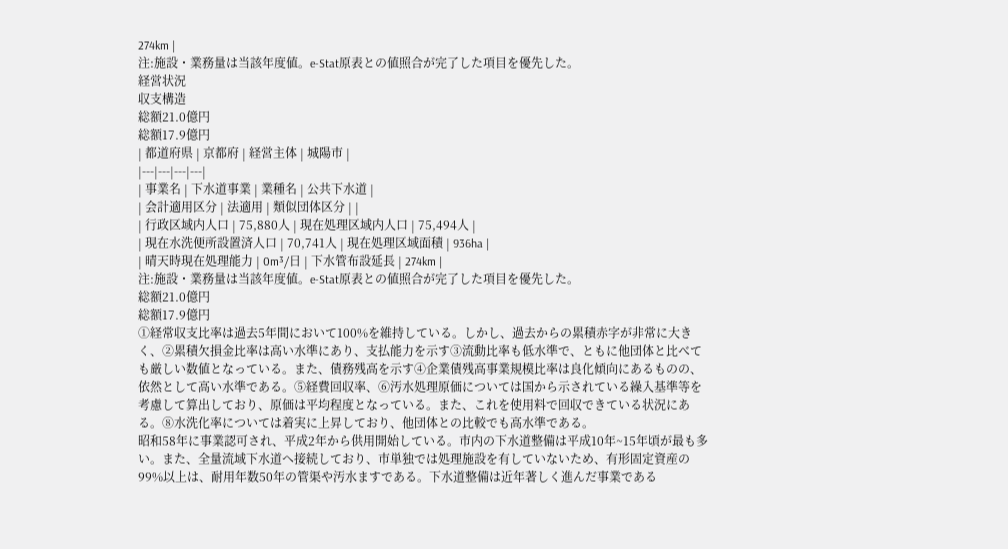274km |
注:施設・業務量は当該年度値。e-Stat原表との値照合が完了した項目を優先した。
経営状況
収支構造
総額21.0億円
総額17.9億円
| 都道府県 | 京都府 | 経営主体 | 城陽市 |
|---|---|---|---|
| 事業名 | 下水道事業 | 業種名 | 公共下水道 |
| 会計適用区分 | 法適用 | 類似団体区分 | |
| 行政区域内人口 | 75,880人 | 現在処理区域内人口 | 75,494人 |
| 現在水洗便所設置済人口 | 70,741人 | 現在処理区域面積 | 936ha |
| 晴天時現在処理能力 | 0m³/日 | 下水管布設延長 | 274km |
注:施設・業務量は当該年度値。e-Stat原表との値照合が完了した項目を優先した。
総額21.0億円
総額17.9億円
①経常収支比率は過去5年間において100%を維持している。しかし、過去からの累積赤字が非常に大きく、②累積欠損金比率は高い水準にあり、支払能力を示す③流動比率も低水準で、ともに他団体と比べても厳しい数値となっている。また、債務残高を示す④企業債残高事業規模比率は良化傾向にあるものの、依然として高い水準である。⑤経費回収率、⑥汚水処理原価については国から示されている繰入基準等を考慮して算出しており、原価は平均程度となっている。また、これを使用料で回収できている状況にある。⑧水洗化率については着実に上昇しており、他団体との比較でも高水準である。
昭和58年に事業認可され、平成2年から供用開始している。市内の下水道整備は平成10年~15年頃が最も多い。また、全量流域下水道へ接続しており、市単独では処理施設を有していないため、有形固定資産の99%以上は、耐用年数50年の管渠や汚水ますである。下水道整備は近年著しく進んだ事業である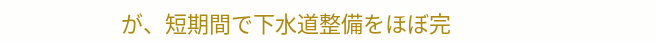が、短期間で下水道整備をほぼ完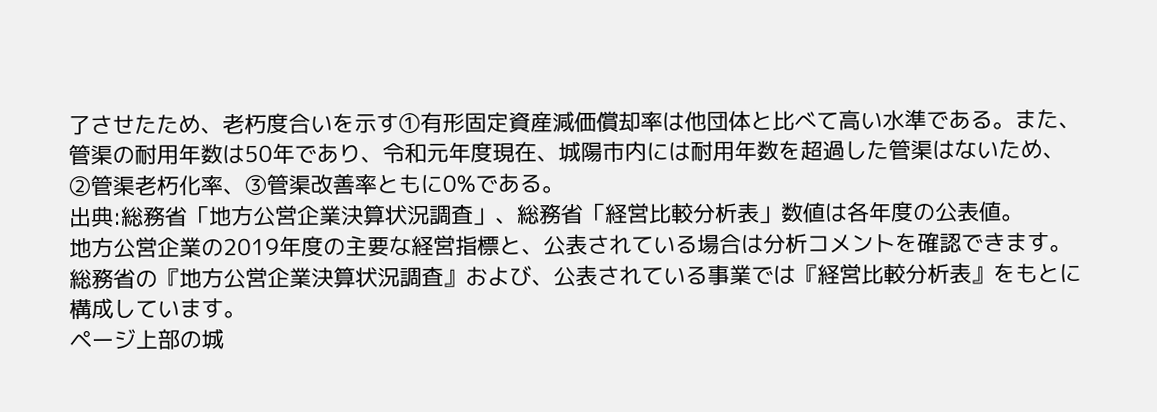了させたため、老朽度合いを示す①有形固定資産減価償却率は他団体と比べて高い水準である。また、管渠の耐用年数は50年であり、令和元年度現在、城陽市内には耐用年数を超過した管渠はないため、②管渠老朽化率、③管渠改善率ともに0%である。
出典:総務省「地方公営企業決算状況調査」、総務省「経営比較分析表」数値は各年度の公表値。
地方公営企業の2019年度の主要な経営指標と、公表されている場合は分析コメントを確認できます。
総務省の『地方公営企業決算状況調査』および、公表されている事業では『経営比較分析表』をもとに構成しています。
ページ上部の城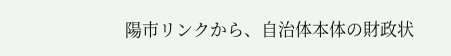陽市リンクから、自治体本体の財政状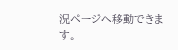況ページへ移動できます。